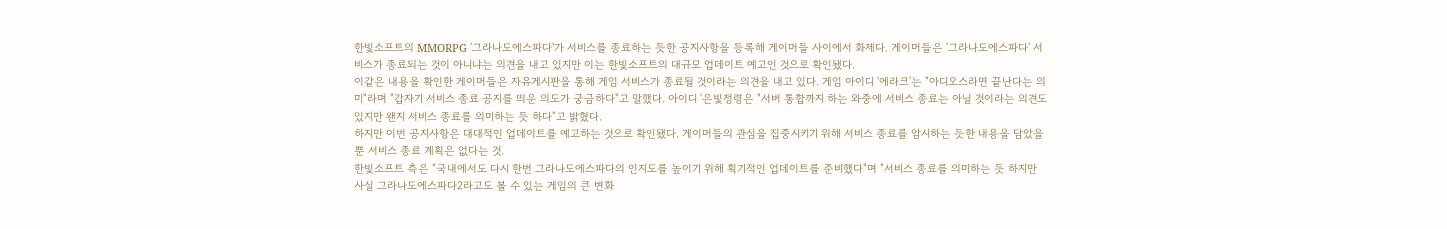한빛소프트의 MMORPG '그라나도에스파다'가 서비스를 종료하는 듯한 공지사항을 등록해 게이머들 사이에서 화제다. 게이머들은 '그라나도에스파다' 서비스가 종료되는 것이 아니냐는 의견을 내고 있지만 이는 한빛소프트의 대규모 업데이트 예고인 것으로 확인됐다.
이같은 내용을 확인한 게이머들은 자유게시판을 통해 게임 서비스가 종료될 것이라는 의견을 내고 있다. 게임 아이디 '에라크'는 "아디오스라면 끝난다는 의미"라며 "갑자기 서비스 종료 공지를 띄운 의도가 궁금하다"고 말했다. 아이디 '은빛정령은 "서버 통합까지 하는 와중에 서비스 종료는 아닐 것이라는 의견도 있지만 왠지 서비스 종료를 의미하는 듯 하다"고 밝혔다.
하지만 이번 공지사항은 대대적인 업데이트를 예고하는 것으로 확인됐다. 게이머들의 관심을 집중시키기 위해 서비스 종료를 암시하는 듯한 내용을 담았을 뿐 서비스 종료 계획은 없다는 것.
한빛소프트 측은 "국내에서도 다시 한번 그라나도에스파다의 인지도를 높이기 위해 획기적인 업데이트를 준비했다"며 "서비스 종료를 의미하는 듯 하지만 사실 그라나도에스파다2라고도 볼 수 있는 게임의 큰 변화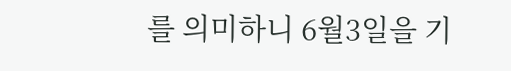를 의미하니 6월3일을 기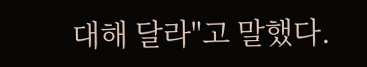대해 달라"고 말했다.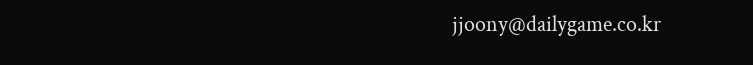jjoony@dailygame.co.kr